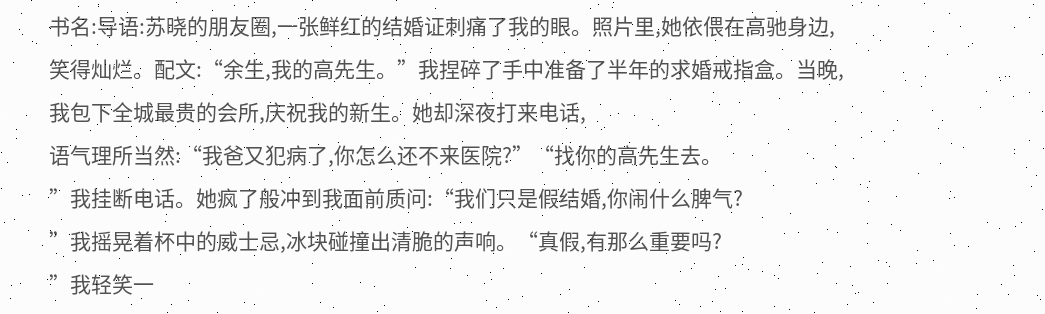书名:导语:苏晓的朋友圈,一张鲜红的结婚证刺痛了我的眼。照片里,她依偎在高驰身边,
笑得灿烂。配文:“余生,我的高先生。”我捏碎了手中准备了半年的求婚戒指盒。当晚,
我包下全城最贵的会所,庆祝我的新生。她却深夜打来电话,
语气理所当然:“我爸又犯病了,你怎么还不来医院?”“找你的高先生去。
”我挂断电话。她疯了般冲到我面前质问:“我们只是假结婚,你闹什么脾气?
”我摇晃着杯中的威士忌,冰块碰撞出清脆的声响。“真假,有那么重要吗?
”我轻笑一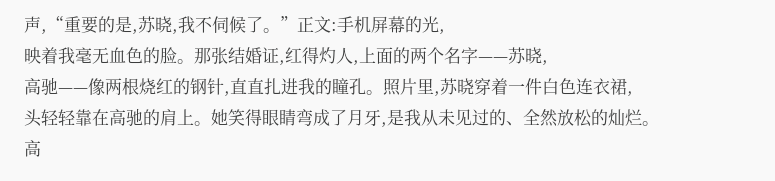声,“重要的是,苏晓,我不伺候了。”正文:手机屏幕的光,
映着我毫无血色的脸。那张结婚证,红得灼人,上面的两个名字——苏晓,
高驰——像两根烧红的钢针,直直扎进我的瞳孔。照片里,苏晓穿着一件白色连衣裙,
头轻轻靠在高驰的肩上。她笑得眼睛弯成了月牙,是我从未见过的、全然放松的灿烂。高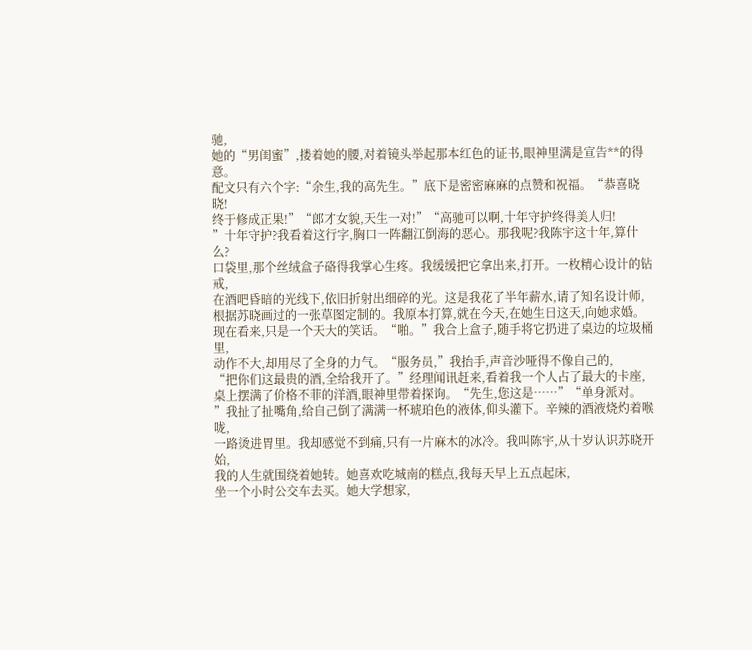驰,
她的“男闺蜜”,搂着她的腰,对着镜头举起那本红色的证书,眼神里满是宣告**的得意。
配文只有六个字:“余生,我的高先生。”底下是密密麻麻的点赞和祝福。“恭喜晓晓!
终于修成正果!”“郎才女貌,天生一对!”“高驰可以啊,十年守护终得美人归!
”十年守护?我看着这行字,胸口一阵翻江倒海的恶心。那我呢?我陈宇这十年,算什么?
口袋里,那个丝绒盒子硌得我掌心生疼。我缓缓把它拿出来,打开。一枚精心设计的钻戒,
在酒吧昏暗的光线下,依旧折射出细碎的光。这是我花了半年薪水,请了知名设计师,
根据苏晓画过的一张草图定制的。我原本打算,就在今天,在她生日这天,向她求婚。
现在看来,只是一个天大的笑话。“啪。”我合上盒子,随手将它扔进了桌边的垃圾桶里,
动作不大,却用尽了全身的力气。“服务员,”我抬手,声音沙哑得不像自己的,
“把你们这最贵的酒,全给我开了。”经理闻讯赶来,看着我一个人占了最大的卡座,
桌上摆满了价格不菲的洋酒,眼神里带着探询。“先生,您这是……”“单身派对。
”我扯了扯嘴角,给自己倒了满满一杯琥珀色的液体,仰头灌下。辛辣的酒液烧灼着喉咙,
一路烫进胃里。我却感觉不到痛,只有一片麻木的冰冷。我叫陈宇,从十岁认识苏晓开始,
我的人生就围绕着她转。她喜欢吃城南的糕点,我每天早上五点起床,
坐一个小时公交车去买。她大学想家,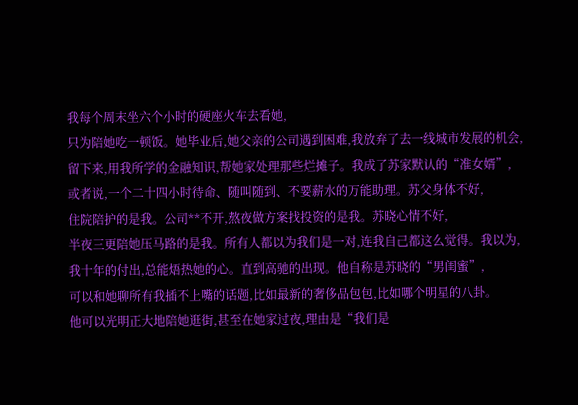我每个周末坐六个小时的硬座火车去看她,
只为陪她吃一顿饭。她毕业后,她父亲的公司遇到困难,我放弃了去一线城市发展的机会,
留下来,用我所学的金融知识,帮她家处理那些烂摊子。我成了苏家默认的“准女婿”,
或者说,一个二十四小时待命、随叫随到、不要薪水的万能助理。苏父身体不好,
住院陪护的是我。公司**不开,熬夜做方案找投资的是我。苏晓心情不好,
半夜三更陪她压马路的是我。所有人都以为我们是一对,连我自己都这么觉得。我以为,
我十年的付出,总能焐热她的心。直到高驰的出现。他自称是苏晓的“男闺蜜”,
可以和她聊所有我插不上嘴的话题,比如最新的奢侈品包包,比如哪个明星的八卦。
他可以光明正大地陪她逛街,甚至在她家过夜,理由是“我们是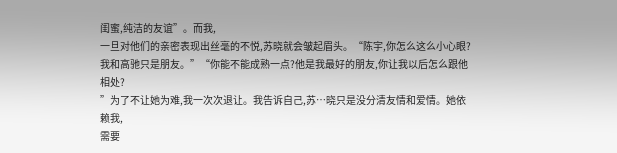闺蜜,纯洁的友谊”。而我,
一旦对他们的亲密表现出丝毫的不悦,苏晓就会皱起眉头。“陈宇,你怎么这么小心眼?
我和高驰只是朋友。”“你能不能成熟一点?他是我最好的朋友,你让我以后怎么跟他相处?
”为了不让她为难,我一次次退让。我告诉自己,苏…晓只是没分清友情和爱情。她依赖我,
需要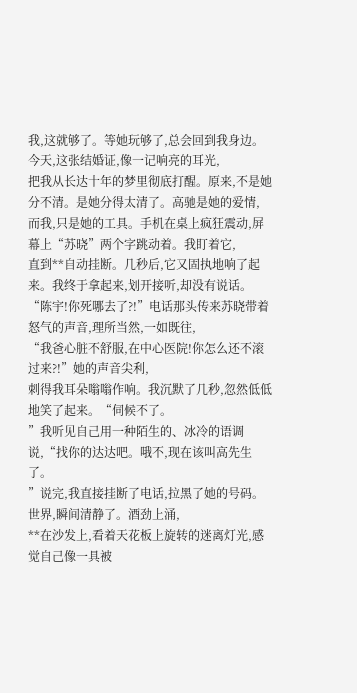我,这就够了。等她玩够了,总会回到我身边。今天,这张结婚证,像一记响亮的耳光,
把我从长达十年的梦里彻底打醒。原来,不是她分不清。是她分得太清了。高驰是她的爱情,
而我,只是她的工具。手机在桌上疯狂震动,屏幕上“苏晓”两个字跳动着。我盯着它,
直到**自动挂断。几秒后,它又固执地响了起来。我终于拿起来,划开接听,却没有说话。
“陈宇!你死哪去了?!”电话那头传来苏晓带着怒气的声音,理所当然,一如既往,
“我爸心脏不舒服,在中心医院!你怎么还不滚过来?!”她的声音尖利,
刺得我耳朵嗡嗡作响。我沉默了几秒,忽然低低地笑了起来。“伺候不了。
”我听见自己用一种陌生的、冰冷的语调说,“找你的达达吧。哦不,现在该叫高先生了。
”说完,我直接挂断了电话,拉黑了她的号码。世界,瞬间清静了。酒劲上涌,
**在沙发上,看着天花板上旋转的迷离灯光,感觉自己像一具被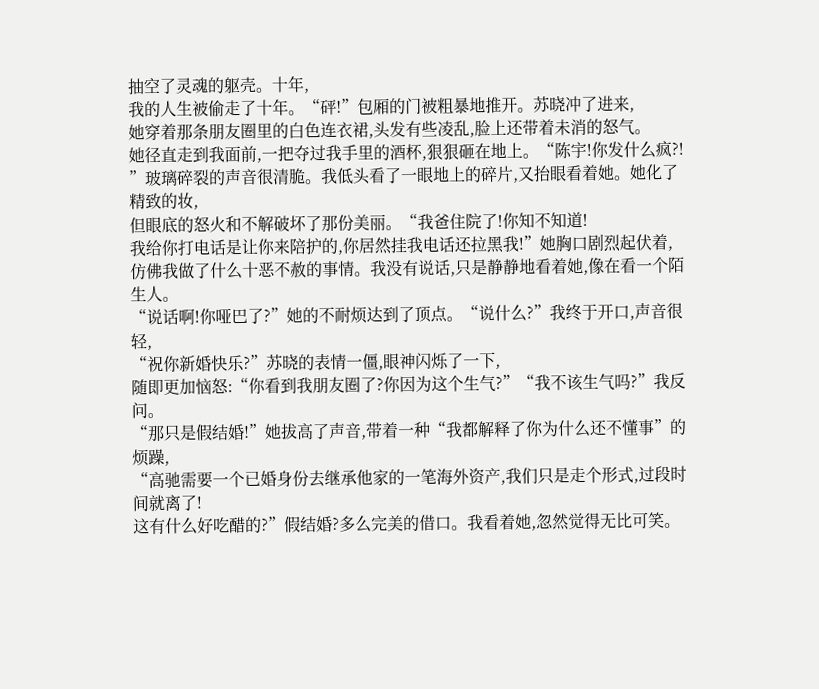抽空了灵魂的躯壳。十年,
我的人生被偷走了十年。“砰!”包厢的门被粗暴地推开。苏晓冲了进来,
她穿着那条朋友圈里的白色连衣裙,头发有些凌乱,脸上还带着未消的怒气。
她径直走到我面前,一把夺过我手里的酒杯,狠狠砸在地上。“陈宇!你发什么疯?!
”玻璃碎裂的声音很清脆。我低头看了一眼地上的碎片,又抬眼看着她。她化了精致的妆,
但眼底的怒火和不解破坏了那份美丽。“我爸住院了!你知不知道!
我给你打电话是让你来陪护的,你居然挂我电话还拉黑我!”她胸口剧烈起伏着,
仿佛我做了什么十恶不赦的事情。我没有说话,只是静静地看着她,像在看一个陌生人。
“说话啊!你哑巴了?”她的不耐烦达到了顶点。“说什么?”我终于开口,声音很轻,
“祝你新婚快乐?”苏晓的表情一僵,眼神闪烁了一下,
随即更加恼怒:“你看到我朋友圈了?你因为这个生气?”“我不该生气吗?”我反问。
“那只是假结婚!”她拔高了声音,带着一种“我都解释了你为什么还不懂事”的烦躁,
“高驰需要一个已婚身份去继承他家的一笔海外资产,我们只是走个形式,过段时间就离了!
这有什么好吃醋的?”假结婚?多么完美的借口。我看着她,忽然觉得无比可笑。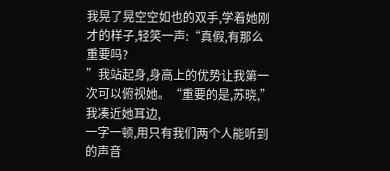我晃了晃空空如也的双手,学着她刚才的样子,轻笑一声:“真假,有那么重要吗?
”我站起身,身高上的优势让我第一次可以俯视她。“重要的是,苏晓,”我凑近她耳边,
一字一顿,用只有我们两个人能听到的声音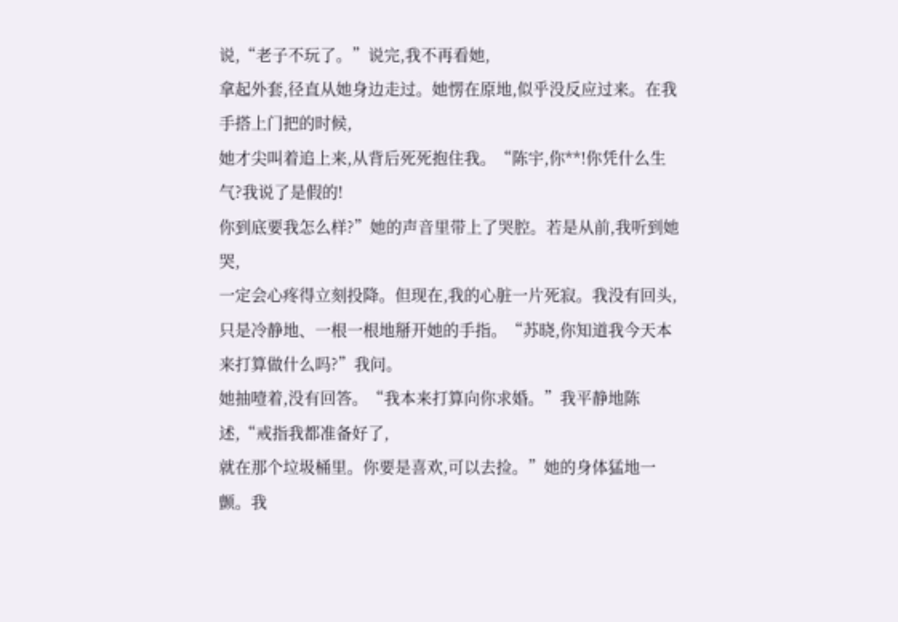说,“老子不玩了。”说完,我不再看她,
拿起外套,径直从她身边走过。她愣在原地,似乎没反应过来。在我手搭上门把的时候,
她才尖叫着追上来,从背后死死抱住我。“陈宇,你**!你凭什么生气?我说了是假的!
你到底要我怎么样?”她的声音里带上了哭腔。若是从前,我听到她哭,
一定会心疼得立刻投降。但现在,我的心脏一片死寂。我没有回头,
只是冷静地、一根一根地掰开她的手指。“苏晓,你知道我今天本来打算做什么吗?”我问。
她抽噎着,没有回答。“我本来打算向你求婚。”我平静地陈述,“戒指我都准备好了,
就在那个垃圾桶里。你要是喜欢,可以去捡。”她的身体猛地一颤。我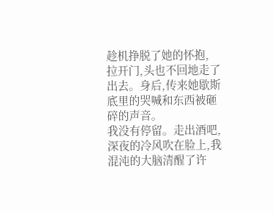趁机挣脱了她的怀抱,
拉开门,头也不回地走了出去。身后,传来她歇斯底里的哭喊和东西被砸碎的声音。
我没有停留。走出酒吧,深夜的冷风吹在脸上,我混沌的大脑清醒了许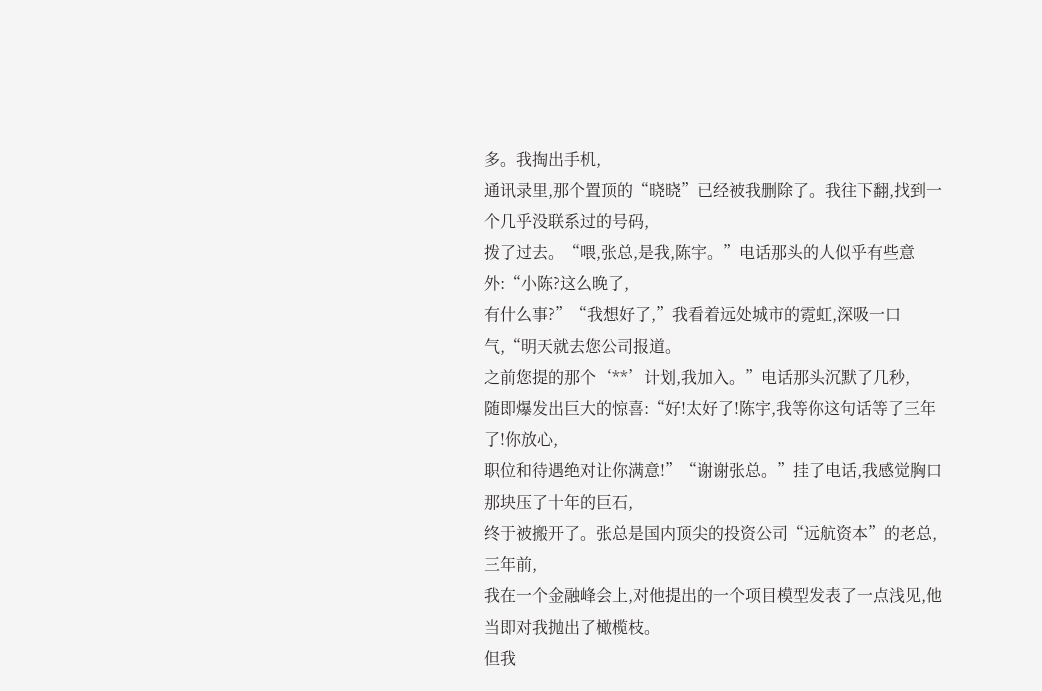多。我掏出手机,
通讯录里,那个置顶的“晓晓”已经被我删除了。我往下翻,找到一个几乎没联系过的号码,
拨了过去。“喂,张总,是我,陈宇。”电话那头的人似乎有些意外:“小陈?这么晚了,
有什么事?”“我想好了,”我看着远处城市的霓虹,深吸一口气,“明天就去您公司报道。
之前您提的那个‘**’计划,我加入。”电话那头沉默了几秒,
随即爆发出巨大的惊喜:“好!太好了!陈宇,我等你这句话等了三年了!你放心,
职位和待遇绝对让你满意!”“谢谢张总。”挂了电话,我感觉胸口那块压了十年的巨石,
终于被搬开了。张总是国内顶尖的投资公司“远航资本”的老总,三年前,
我在一个金融峰会上,对他提出的一个项目模型发表了一点浅见,他当即对我抛出了橄榄枝。
但我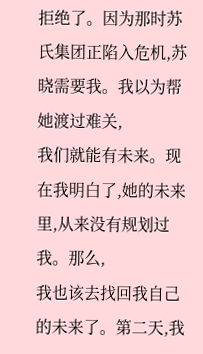拒绝了。因为那时苏氏集团正陷入危机,苏晓需要我。我以为帮她渡过难关,
我们就能有未来。现在我明白了,她的未来里,从来没有规划过我。那么,
我也该去找回我自己的未来了。第二天,我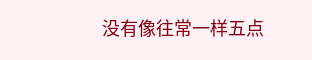没有像往常一样五点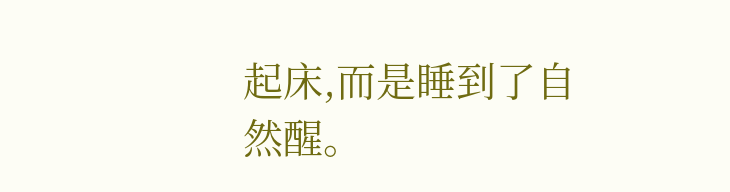起床,而是睡到了自然醒。